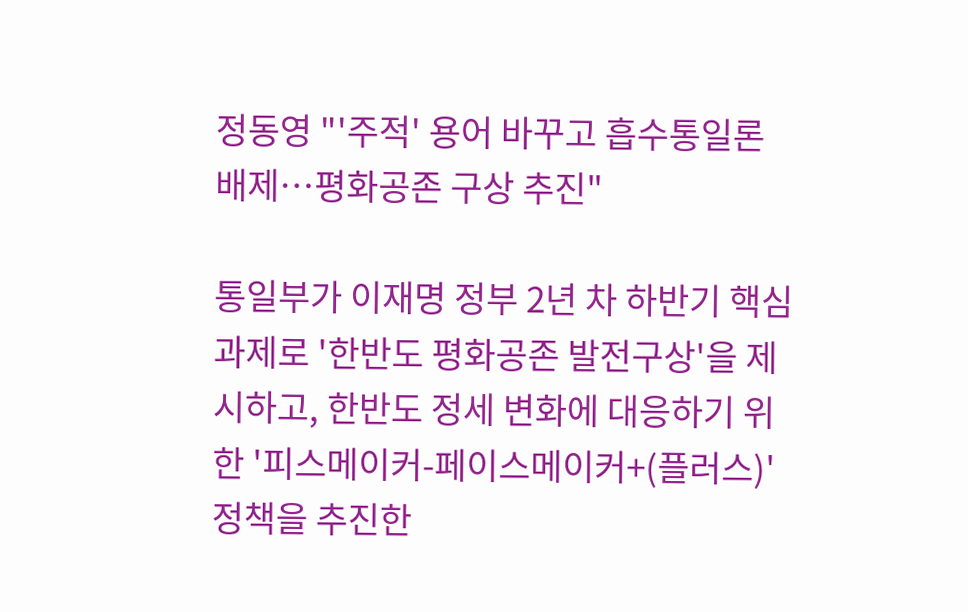정동영 "'주적' 용어 바꾸고 흡수통일론 배제…평화공존 구상 추진"

통일부가 이재명 정부 2년 차 하반기 핵심 과제로 '한반도 평화공존 발전구상'을 제시하고, 한반도 정세 변화에 대응하기 위한 '피스메이커-페이스메이커+(플러스)' 정책을 추진한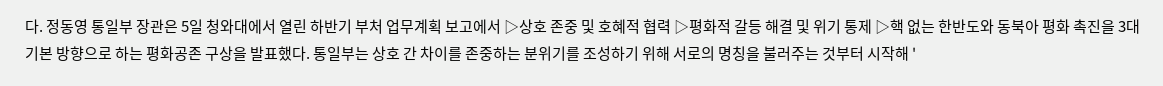다. 정동영 통일부 장관은 5일 청와대에서 열린 하반기 부처 업무계획 보고에서 ▷상호 존중 및 호혜적 협력 ▷평화적 갈등 해결 및 위기 통제 ▷핵 없는 한반도와 동북아 평화 촉진을 3대 기본 방향으로 하는 평화공존 구상을 발표했다. 통일부는 상호 간 차이를 존중하는 분위기를 조성하기 위해 서로의 명칭을 불러주는 것부터 시작해 '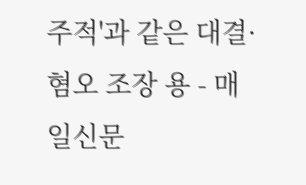주적'과 같은 대결·혐오 조장 용 - 매일신문